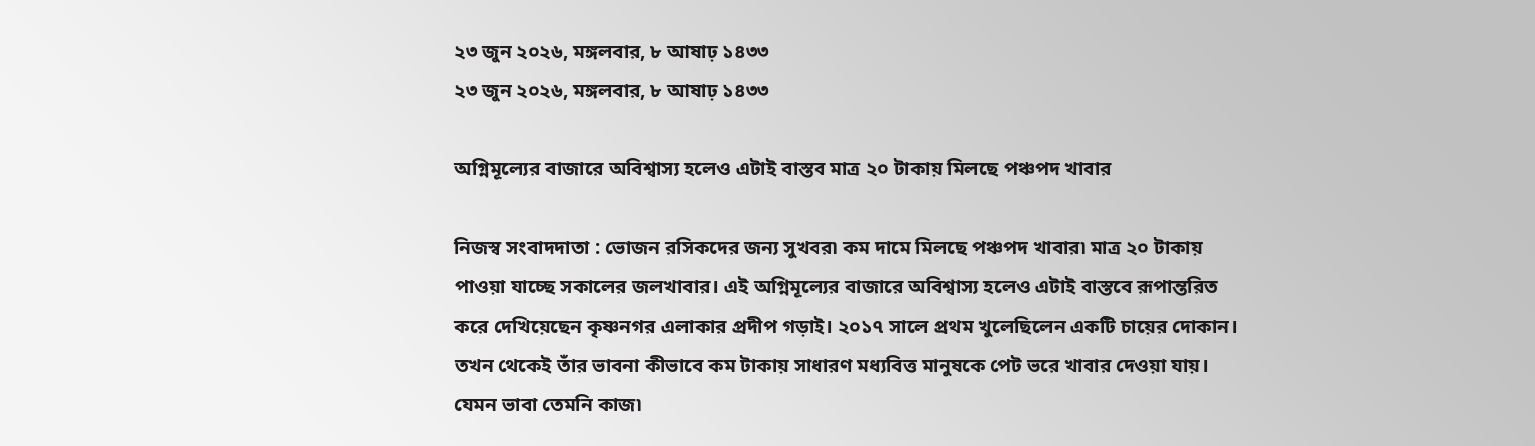২৩ জুন ২০২৬, মঙ্গলবার, ৮ আষাঢ় ১৪৩৩
২৩ জুন ২০২৬, মঙ্গলবার, ৮ আষাঢ় ১৪৩৩

অগ্নিমূল্যের বাজারে অবিশ্বাস্য হলেও এটাই বাস্তব মাত্র ২০ টাকায় মিলছে পঞ্চপদ খাবার

নিজস্ব সংবাদদাতা : ভোজন রসিকদের জন্য সুখবর৷ কম দামে মিলছে পঞ্চপদ খাবার৷ মাত্র ২০ টাকায় পাওয়া যাচ্ছে সকালের জলখাবার। এই অগ্নিমূল্যের বাজারে অবিশ্বাস্য হলেও এটাই বাস্তবে রূপান্তরিত করে দেখিয়েছেন কৃষ্ণনগর এলাকার প্রদীপ গড়াই। ২০১৭ সালে প্রথম খুলেছিলেন একটি চায়ের দোকান। তখন থেকেই তাঁর ভাবনা কীভাবে কম টাকায় সাধারণ মধ্যবিত্ত মানুষকে পেট ভরে খাবার দেওয়া যায়। যেমন ভাবা তেমনি কাজ৷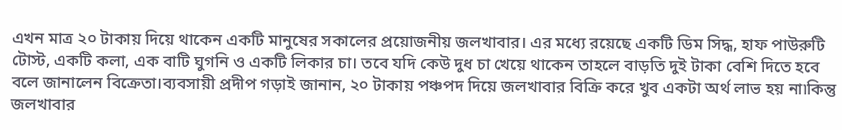এখন মাত্র ২০ টাকায় দিয়ে থাকেন একটি মানুষের সকালের প্রয়োজনীয় জলখাবার। এর মধ্যে রয়েছে একটি ডিম সিদ্ধ, হাফ পাউরুটি টোস্ট, একটি কলা, এক বাটি ঘুগনি ও একটি লিকার চা। তবে যদি কেউ দুধ চা খেয়ে থাকেন তাহলে বাড়তি দুই টাকা বেশি দিতে হবে বলে জানালেন বিক্রেতা।ব্যবসায়ী প্রদীপ গড়াই জানান, ২০ টাকায় পঞ্চপদ দিয়ে জলখাবার বিক্রি করে খুব একটা অর্থ লাভ হয় না৷কিন্তু জলখাবার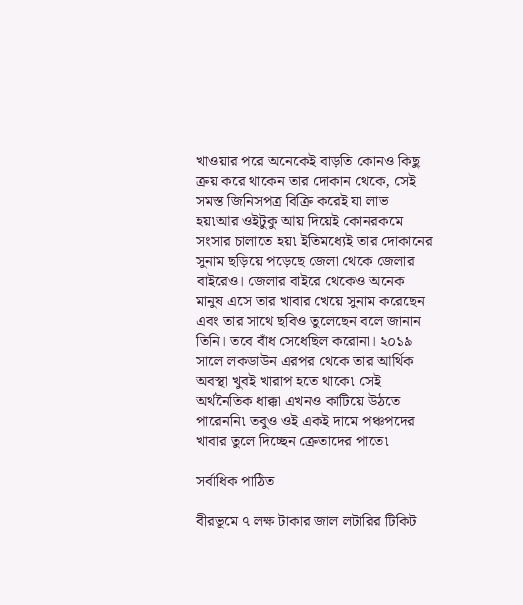খাওয়ার পরে অনেকেই বাড়তি কোনও কিছু ক্রয় করে থাকেন তার দোকান থেকে, সেই সমস্ত জিনিসপত্র বিক্রি করেই যা লাভ হয়৷আর ওইটুকু আয় দিয়েই কোনরকমে সংসার চালাতে হয়৷ ইতিমধ্যেই তার দোকানের সুনাম ছড়িয়ে পড়েছে জেলা থেকে জেলার বাইরেও। জেলার বাইরে থেকেও অনেক মানুষ এসে তার খাবার খেয়ে সুনাম করেছেন এবং তার সাথে ছবিও তুলেছেন বলে জানান তিনি। তবে বাঁধ সেধেছিল করোনা। ২০১৯ সালে লকডাউন এরপর থেকে তার আর্থিক অবস্থা খুবই খারাপ হতে থাকে৷ সেই অর্থনৈতিক ধাক্কা এখনও কাটিয়ে উঠতে পারেননি৷ তবুও ওই একই দামে পঞ্চপদের খাবার তুলে দিচ্ছেন ক্রেতাদের পাতে৷

সর্বাধিক পাঠিত

বীরভূমে ৭ লক্ষ টাকার জাল লটারির টিকিট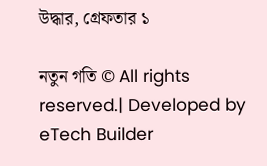উদ্ধার, গ্রেফতার ১

নতুন গতি © All rights reserved.| Developed by eTech Builder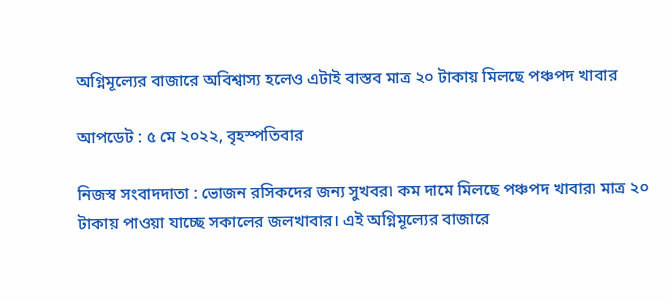অগ্নিমূল্যের বাজারে অবিশ্বাস্য হলেও এটাই বাস্তব মাত্র ২০ টাকায় মিলছে পঞ্চপদ খাবার

আপডেট : ৫ মে ২০২২, বৃহস্পতিবার

নিজস্ব সংবাদদাতা : ভোজন রসিকদের জন্য সুখবর৷ কম দামে মিলছে পঞ্চপদ খাবার৷ মাত্র ২০ টাকায় পাওয়া যাচ্ছে সকালের জলখাবার। এই অগ্নিমূল্যের বাজারে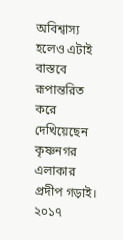অবিশ্বাস্য হলেও এটাই বাস্তবে রূপান্তরিত করে দেখিয়েছেন কৃষ্ণনগর এলাকার প্রদীপ গড়াই। ২০১৭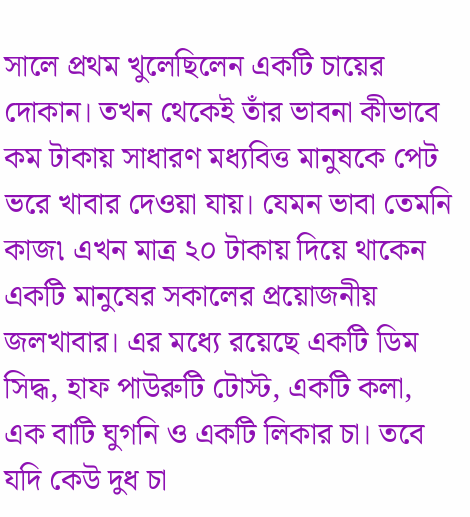সালে প্রথম খুলেছিলেন একটি চায়ের দোকান। তখন থেকেই তাঁর ভাবনা কীভাবে কম টাকায় সাধারণ মধ্যবিত্ত মানুষকে পেট ভরে খাবার দেওয়া যায়। যেমন ভাবা তেমনি কাজ৷ এখন মাত্র ২০ টাকায় দিয়ে থাকেন একটি মানুষের সকালের প্রয়োজনীয় জলখাবার। এর মধ্যে রয়েছে একটি ডিম সিদ্ধ, হাফ পাউরুটি টোস্ট, একটি কলা, এক বাটি ঘুগনি ও একটি লিকার চা। তবে যদি কেউ দুধ চা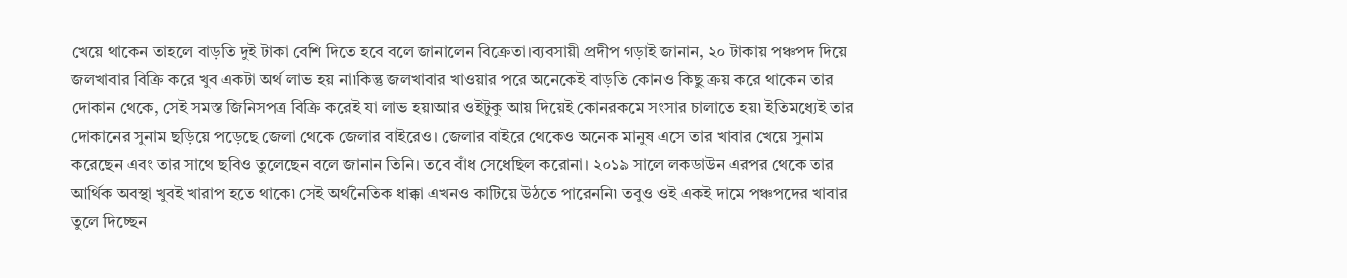খেয়ে থাকেন তাহলে বাড়তি দুই টাকা বেশি দিতে হবে বলে জানালেন বিক্রেতা।ব্যবসায়ী প্রদীপ গড়াই জানান, ২০ টাকায় পঞ্চপদ দিয়ে জলখাবার বিক্রি করে খুব একটা অর্থ লাভ হয় না৷কিন্তু জলখাবার খাওয়ার পরে অনেকেই বাড়তি কোনও কিছু ক্রয় করে থাকেন তার দোকান থেকে, সেই সমস্ত জিনিসপত্র বিক্রি করেই যা লাভ হয়৷আর ওইটুকু আয় দিয়েই কোনরকমে সংসার চালাতে হয়৷ ইতিমধ্যেই তার দোকানের সুনাম ছড়িয়ে পড়েছে জেলা থেকে জেলার বাইরেও। জেলার বাইরে থেকেও অনেক মানুষ এসে তার খাবার খেয়ে সুনাম করেছেন এবং তার সাথে ছবিও তুলেছেন বলে জানান তিনি। তবে বাঁধ সেধেছিল করোনা। ২০১৯ সালে লকডাউন এরপর থেকে তার আর্থিক অবস্থা খুবই খারাপ হতে থাকে৷ সেই অর্থনৈতিক ধাক্কা এখনও কাটিয়ে উঠতে পারেননি৷ তবুও ওই একই দামে পঞ্চপদের খাবার তুলে দিচ্ছেন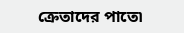ক্রেতাদের পাতে৷